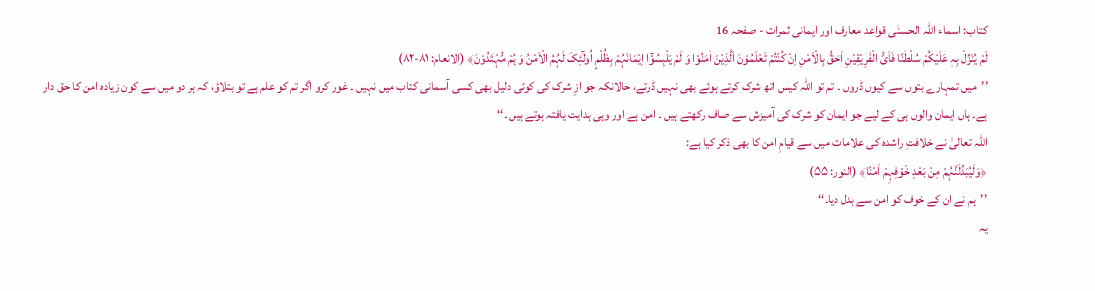کتاب: اسماء اللہ الحسنٰی قواعد معارف اور ایمانی ثمرات - صفحہ 16
لَمْ یُنَزِّلْ بِہٖ عَلَیْکُمْ سُلْطٰنًا فَاَیُّ الْفَرِیْقِیْنِ اَحَقُّ بِالْاَمْنِ اِنْ کُنْتُمْ تَعْلَمُوْنَ اَلَّذِیْنَ اٰمَنُوْا وَ لَمْ یَلْبِسُوْٓا اِیْمَانَہُمْ بِظُلْمٍ اُولٰٓئِکَ لَہُمُ الْاَمْنُ وَ ہُمْ مُّہْتَدُوْنَ﴾ (الانعام: ۸۱-۸۲)
’’میں تمہارے بتوں سے کیوں ڈروں ۔ تم تو اللہ کیس اتھ شرک کرتے ہوئے بھی نہیں ڈرتے، حالانکہ جو ازِ شرک کی کوئی دلیل بھی کسی آسمانی کتاب میں نہیں ۔ غور کرو اگر تم کو علم ہے تو بتلاؤ، کہ ہر دو میں سے کون زیادہ امن کا حق دار ہے۔ ہاں ایمان والوں ہی کے لیے جو ایمان کو شرک کی آمیزش سے صاف رکھتے ہیں ۔ امن ہے اور وہی ہدایت یافتہ ہوتے ہیں ۔‘‘
اللہ تعالیٰ نے خلافتِ راشدہ کی علامات میں سے قیامِ امن کا بھی ذکر کیا ہے:
﴿وَلَیُبَدِّلَنَّہُمْ مِنْ بَعْدِ خَوْفِہِمْ اَمْنًا﴾ (النور: ۵۵)
’’ہم نے ان کے خوف کو امن سے بدل دیا۔‘‘
یہ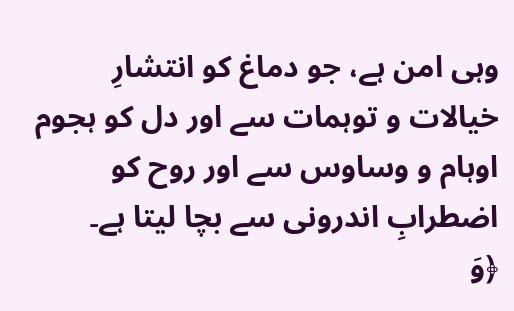وہی امن ہے، جو دماغ کو انتشارِ خیالات و توہمات سے اور دل کو ہجوم اوہام و وساوس سے اور روح کو اضطرابِ اندرونی سے بچا لیتا ہے۔
﴿وَ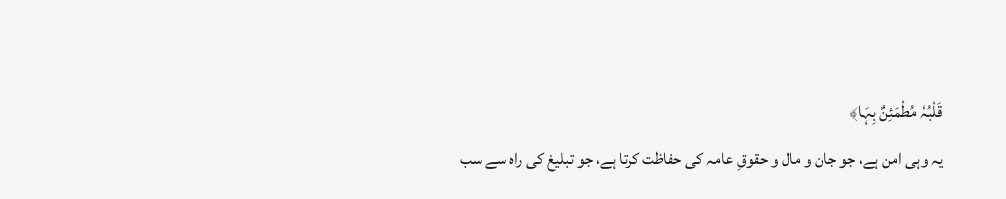قَلْبُہٗ مُطْمَئِنٌ بِہَا﴾
یہ وہی امن ہے، جو جان و مال و حقوقِ عامہ کی حفاظت کرتا ہے، جو تبلیغ کی راہ سے سب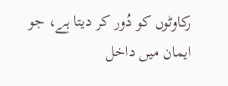رکاوٹوں کو دُور کر دیتا ہے، جو ایمان میں داخل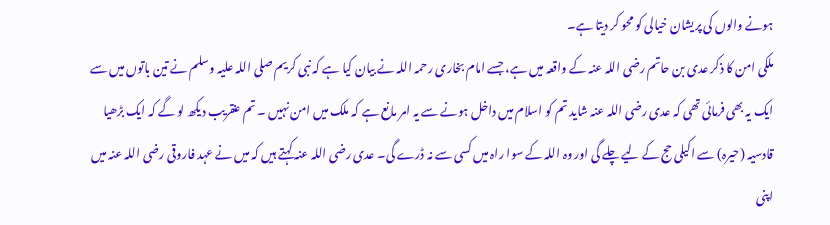ہونے والوں کی پریشان خیالی کو محو کر دیتا ہے۔
ملکی امن کا ذکر عدی بن حاتم رضی اللہ عنہ کے واقعہ میں ہے، جسے امام بخاری رحمہ اللہ نے بیان کیا ہے کہ نبی کریم صلی اللہ علیہ وسلم نے تین باتوں میں سے ایک یہ بھی فرمائی تھی کہ عدی رضی اللہ عنہ شاید تم کو اسلام میں داخل ہونے سے یہ امر مانع ہے کہ ملک میں امن نہیں ۔ تم عنقریب دیکھ لو گے کہ ایک بڑھیا قادسیہ (حیرہ) سے اکیلی حج کے لیے چلے گی اور وہ اللہ کے سوا راہ میں کسی سے نہ ڈرے گی۔ عدی رضی اللہ عنہ کہتے ہیں کہ میں نے عہد فاروقی رضی اللہ عنہ میں اپنی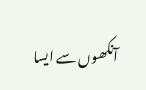آنکھوں سے ایسا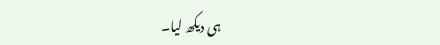ہی دیکھ لیا۔